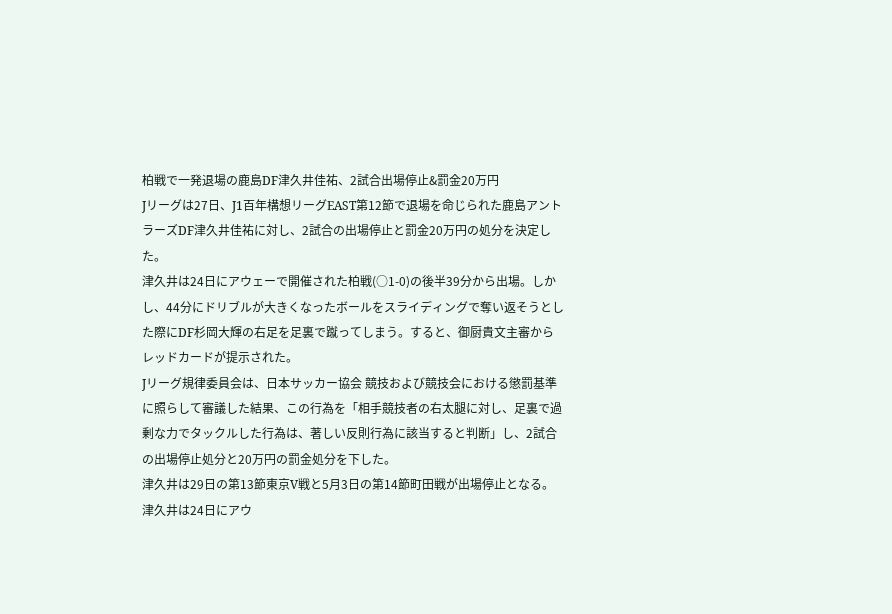柏戦で一発退場の鹿島DF津久井佳祐、2試合出場停止&罰金20万円
Jリーグは27日、J1百年構想リーグEAST第12節で退場を命じられた鹿島アントラーズDF津久井佳祐に対し、2試合の出場停止と罰金20万円の処分を決定した。
津久井は24日にアウェーで開催された柏戦(○1-0)の後半39分から出場。しかし、44分にドリブルが大きくなったボールをスライディングで奪い返そうとした際にDF杉岡大輝の右足を足裏で蹴ってしまう。すると、御厨貴文主審からレッドカードが提示された。
Jリーグ規律委員会は、日本サッカー協会 競技および競技会における懲罰基準に照らして審議した結果、この行為を「相手競技者の右太腿に対し、足裏で過剰な力でタックルした行為は、著しい反則行為に該当すると判断」し、2試合の出場停止処分と20万円の罰金処分を下した。
津久井は29日の第13節東京V戦と5月3日の第14節町田戦が出場停止となる。
津久井は24日にアウ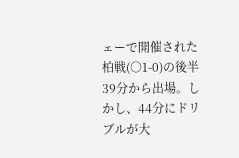ェーで開催された柏戦(○1-0)の後半39分から出場。しかし、44分にドリブルが大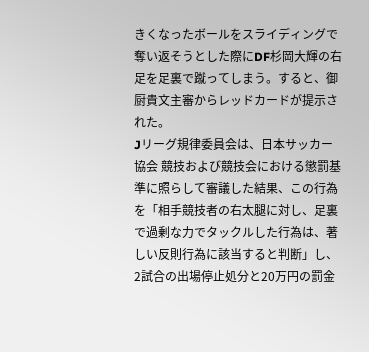きくなったボールをスライディングで奪い返そうとした際にDF杉岡大輝の右足を足裏で蹴ってしまう。すると、御厨貴文主審からレッドカードが提示された。
Jリーグ規律委員会は、日本サッカー協会 競技および競技会における懲罰基準に照らして審議した結果、この行為を「相手競技者の右太腿に対し、足裏で過剰な力でタックルした行為は、著しい反則行為に該当すると判断」し、2試合の出場停止処分と20万円の罰金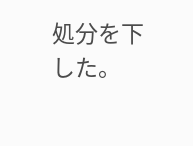処分を下した。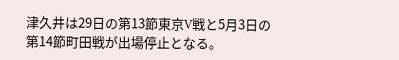津久井は29日の第13節東京V戦と5月3日の第14節町田戦が出場停止となる。